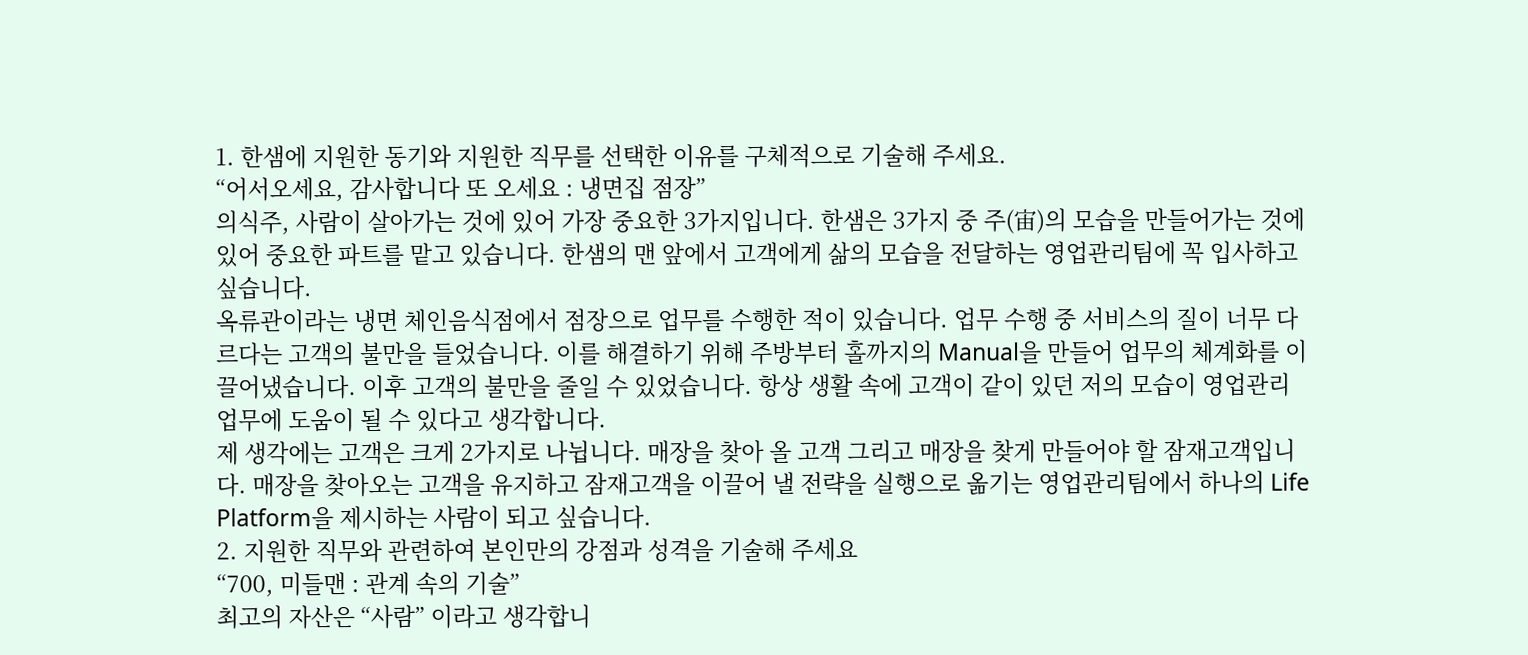1. 한샘에 지원한 동기와 지원한 직무를 선택한 이유를 구체적으로 기술해 주세요.
“어서오세요, 감사합니다 또 오세요 : 냉면집 점장”
의식주, 사람이 살아가는 것에 있어 가장 중요한 3가지입니다. 한샘은 3가지 중 주(宙)의 모습을 만들어가는 것에 있어 중요한 파트를 맡고 있습니다. 한샘의 맨 앞에서 고객에게 삶의 모습을 전달하는 영업관리팀에 꼭 입사하고 싶습니다.
옥류관이라는 냉면 체인음식점에서 점장으로 업무를 수행한 적이 있습니다. 업무 수행 중 서비스의 질이 너무 다르다는 고객의 불만을 들었습니다. 이를 해결하기 위해 주방부터 홀까지의 Manual을 만들어 업무의 체계화를 이끌어냈습니다. 이후 고객의 불만을 줄일 수 있었습니다. 항상 생활 속에 고객이 같이 있던 저의 모습이 영업관리 업무에 도움이 될 수 있다고 생각합니다.
제 생각에는 고객은 크게 2가지로 나뉩니다. 매장을 찾아 올 고객 그리고 매장을 찾게 만들어야 할 잠재고객입니다. 매장을 찾아오는 고객을 유지하고 잠재고객을 이끌어 낼 전략을 실행으로 옮기는 영업관리팀에서 하나의 Life Platform을 제시하는 사람이 되고 싶습니다.
2. 지원한 직무와 관련하여 본인만의 강점과 성격을 기술해 주세요
“700, 미들맨 : 관계 속의 기술”
최고의 자산은 “사람” 이라고 생각합니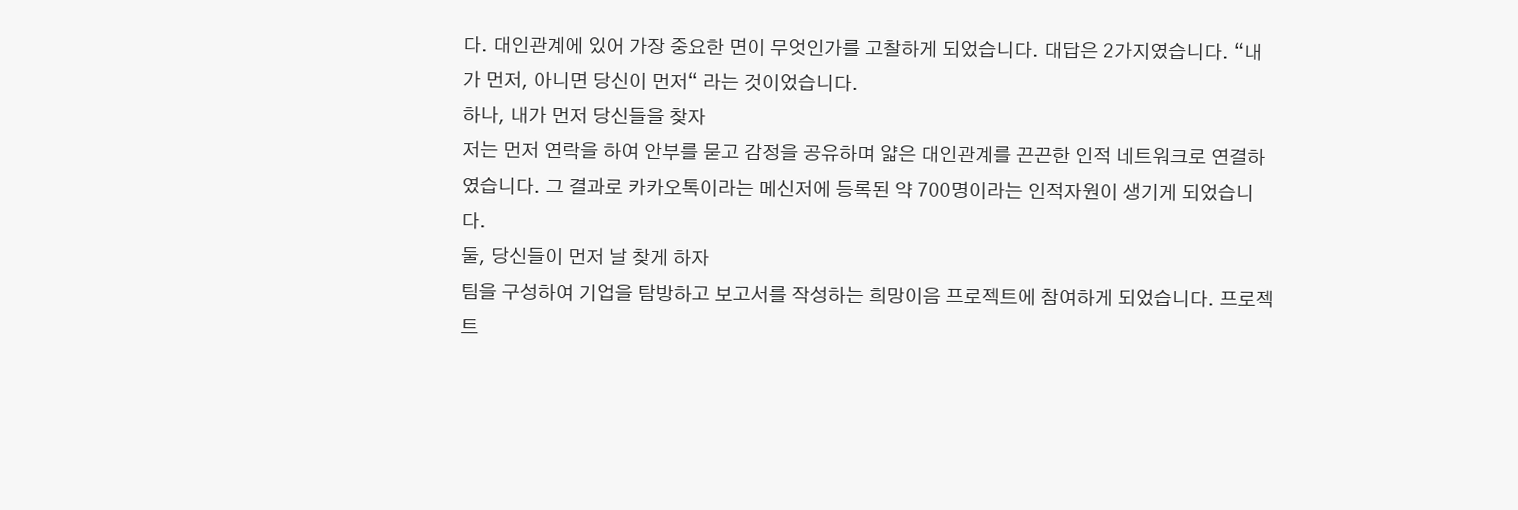다. 대인관계에 있어 가장 중요한 면이 무엇인가를 고찰하게 되었습니다. 대답은 2가지였습니다. “내가 먼저, 아니면 당신이 먼저“ 라는 것이었습니다.
하나, 내가 먼저 당신들을 찾자
저는 먼저 연락을 하여 안부를 묻고 감정을 공유하며 얇은 대인관계를 끈끈한 인적 네트워크로 연결하였습니다. 그 결과로 카카오톡이라는 메신저에 등록된 약 700명이라는 인적자원이 생기게 되었습니다.
둘, 당신들이 먼저 날 찾게 하자
팀을 구성하여 기업을 탐방하고 보고서를 작성하는 희망이음 프로젝트에 참여하게 되었습니다. 프로젝트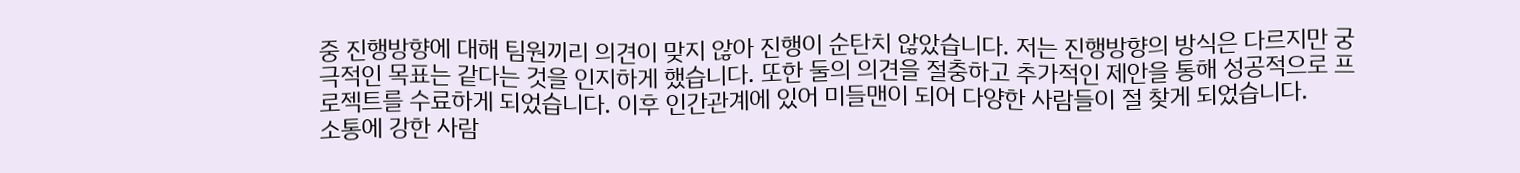중 진행방향에 대해 팀원끼리 의견이 맞지 않아 진행이 순탄치 않았습니다. 저는 진행방향의 방식은 다르지만 궁극적인 목표는 같다는 것을 인지하게 했습니다. 또한 둘의 의견을 절충하고 추가적인 제안을 통해 성공적으로 프로젝트를 수료하게 되었습니다. 이후 인간관계에 있어 미들맨이 되어 다양한 사람들이 절 찾게 되었습니다.
소통에 강한 사람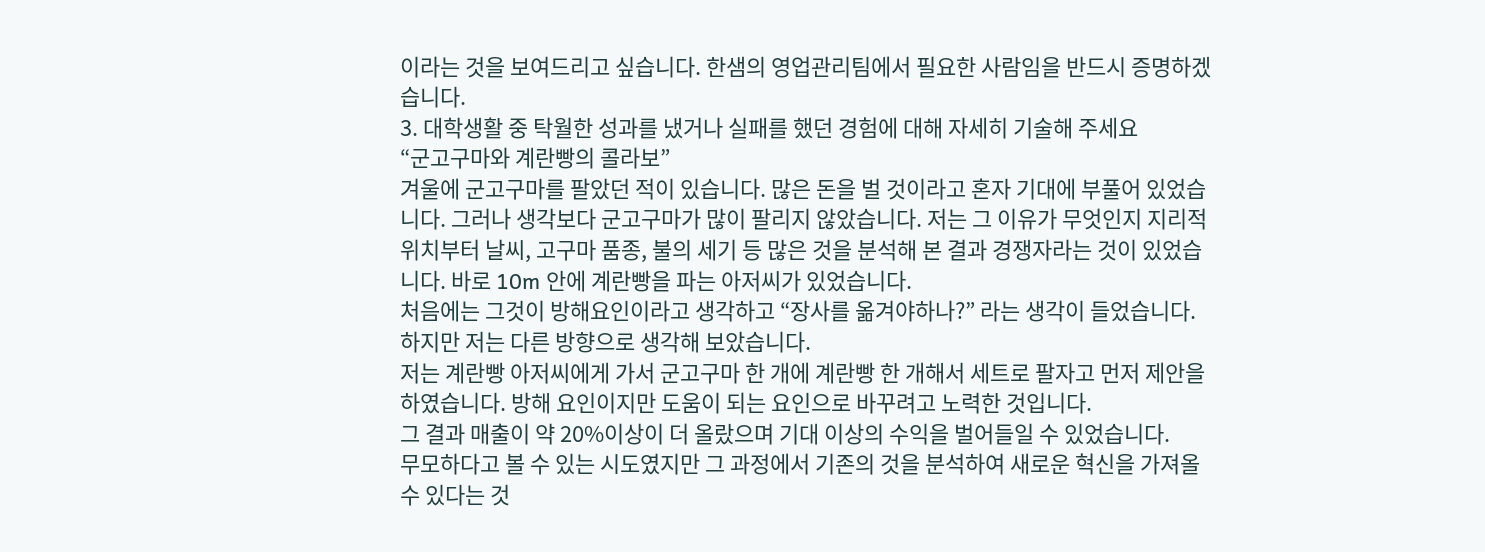이라는 것을 보여드리고 싶습니다. 한샘의 영업관리팀에서 필요한 사람임을 반드시 증명하겠습니다.
3. 대학생활 중 탁월한 성과를 냈거나 실패를 했던 경험에 대해 자세히 기술해 주세요
“군고구마와 계란빵의 콜라보”
겨울에 군고구마를 팔았던 적이 있습니다. 많은 돈을 벌 것이라고 혼자 기대에 부풀어 있었습니다. 그러나 생각보다 군고구마가 많이 팔리지 않았습니다. 저는 그 이유가 무엇인지 지리적 위치부터 날씨, 고구마 품종, 불의 세기 등 많은 것을 분석해 본 결과 경쟁자라는 것이 있었습니다. 바로 10m 안에 계란빵을 파는 아저씨가 있었습니다.
처음에는 그것이 방해요인이라고 생각하고 “장사를 옮겨야하나?” 라는 생각이 들었습니다. 하지만 저는 다른 방향으로 생각해 보았습니다.
저는 계란빵 아저씨에게 가서 군고구마 한 개에 계란빵 한 개해서 세트로 팔자고 먼저 제안을 하였습니다. 방해 요인이지만 도움이 되는 요인으로 바꾸려고 노력한 것입니다.
그 결과 매출이 약 20%이상이 더 올랐으며 기대 이상의 수익을 벌어들일 수 있었습니다.
무모하다고 볼 수 있는 시도였지만 그 과정에서 기존의 것을 분석하여 새로운 혁신을 가져올 수 있다는 것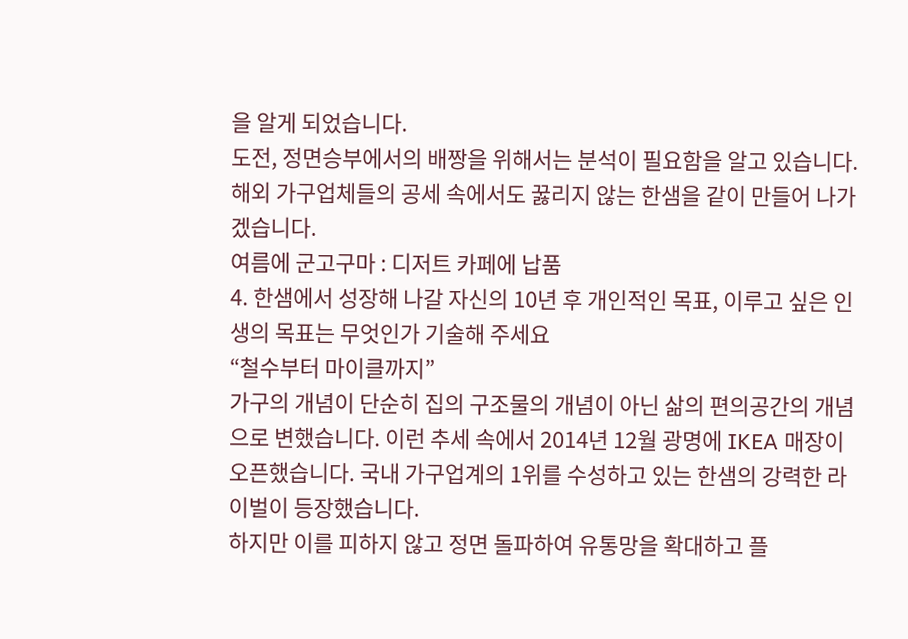을 알게 되었습니다.
도전, 정면승부에서의 배짱을 위해서는 분석이 필요함을 알고 있습니다. 해외 가구업체들의 공세 속에서도 꿇리지 않는 한샘을 같이 만들어 나가겠습니다.
여름에 군고구마 : 디저트 카페에 납품
4. 한샘에서 성장해 나갈 자신의 10년 후 개인적인 목표, 이루고 싶은 인생의 목표는 무엇인가 기술해 주세요
“철수부터 마이클까지”
가구의 개념이 단순히 집의 구조물의 개념이 아닌 삶의 편의공간의 개념으로 변했습니다. 이런 추세 속에서 2014년 12월 광명에 IKEA 매장이 오픈했습니다. 국내 가구업계의 1위를 수성하고 있는 한샘의 강력한 라이벌이 등장했습니다.
하지만 이를 피하지 않고 정면 돌파하여 유통망을 확대하고 플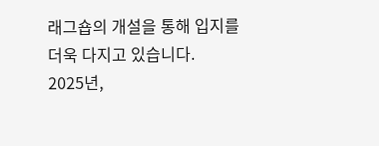래그숍의 개설을 통해 입지를 더욱 다지고 있습니다.
2025년,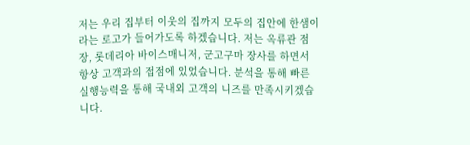저는 우리 집부터 이웃의 집까지 모두의 집안에 한샘이라는 로고가 들어가도록 하겠습니다. 저는 옥류관 점장, 롯데리아 바이스매니저, 군고구마 장사를 하면서 항상 고객과의 접점에 있었습니다. 분석을 통해 빠른 실행능력을 통해 국내외 고객의 니즈를 만족시키겠습니다.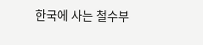한국에 사는 철수부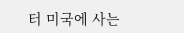터 미국에 사는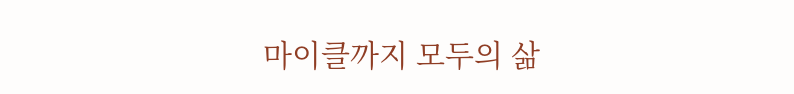마이클까지 모두의 삶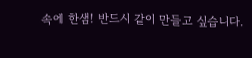속에 한샘! 반드시 같이 만들고 싶습니다.